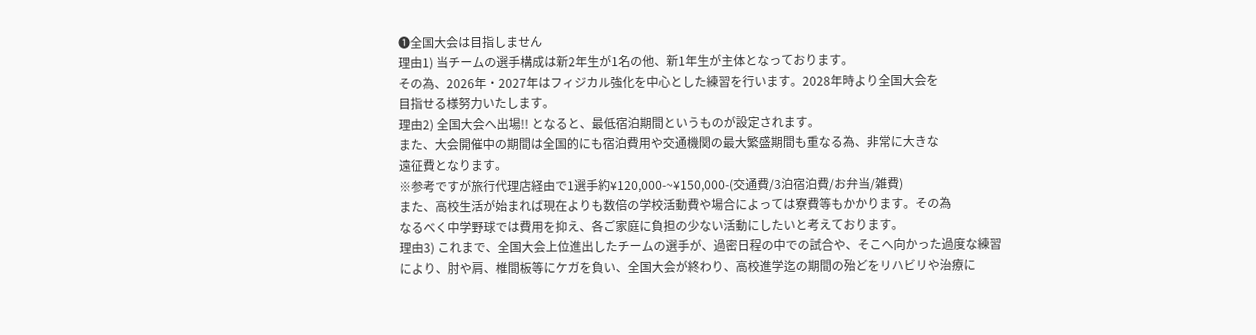➊全国大会は目指しません
理由1) 当チームの選手構成は新2年生が1名の他、新1年生が主体となっております。
その為、2026年・2027年はフィジカル強化を中心とした練習を行います。2028年時より全国大会を
目指せる様努力いたします。
理由2) 全国大会へ出場!! となると、最低宿泊期間というものが設定されます。
また、大会開催中の期間は全国的にも宿泊費用や交通機関の最大繁盛期間も重なる為、非常に大きな
遠征費となります。
※参考ですが旅行代理店経由で1選手約¥120,000-~¥150,000-(交通費/3泊宿泊費/お弁当/雑費)
また、高校生活が始まれば現在よりも数倍の学校活動費や場合によっては寮費等もかかります。その為
なるべく中学野球では費用を抑え、各ご家庭に負担の少ない活動にしたいと考えております。
理由3) これまで、全国大会上位進出したチームの選手が、過密日程の中での試合や、そこへ向かった過度な練習
により、肘や肩、椎間板等にケガを負い、全国大会が終わり、高校進学迄の期間の殆どをリハビリや治療に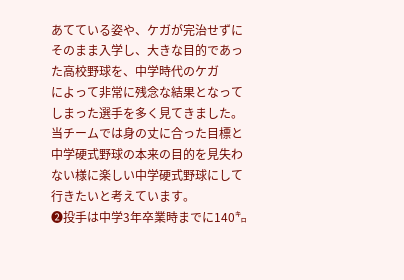あてている姿や、ケガが完治せずにそのまま入学し、大きな目的であった高校野球を、中学時代のケガ
によって非常に残念な結果となってしまった選手を多く見てきました。当チームでは身の丈に合った目標と
中学硬式野球の本来の目的を見失わない様に楽しい中学硬式野球にして行きたいと考えています。
➋投手は中学3年卒業時までに140㌔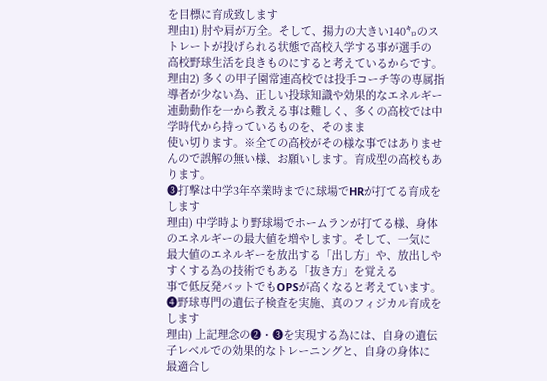を目標に育成致します
理由1) 肘や肩が万全。そして、揚力の大きい140㌔のストレートが投げられる状態で高校入学する事が選手の
高校野球生活を良きものにすると考えているからです。
理由2) 多くの甲子園常連高校では投手コーチ等の専属指導者が少ない為、正しい投球知識や効果的なエネルギー
連動動作を一から教える事は難しく、多くの高校では中学時代から持っているものを、そのまま
使い切ります。※全ての高校がその様な事ではありませんので誤解の無い様、お願いします。育成型の高校もあります。
➌打撃は中学3年卒業時までに球場でHRが打てる育成をします
理由) 中学時より野球場でホームランが打てる様、身体のエネルギーの最大値を増やします。そして、一気に
最大値のエネルギーを放出する「出し方」や、放出しやすくする為の技術でもある「抜き方」を覚える
事で低反発バットでもOPSが高くなると考えています。
➍野球専門の遺伝子検査を実施、真のフィジカル育成をします
理由) 上記理念の➋・➌を実現する為には、自身の遺伝子レベルでの効果的なトレーニングと、自身の身体に
最適合し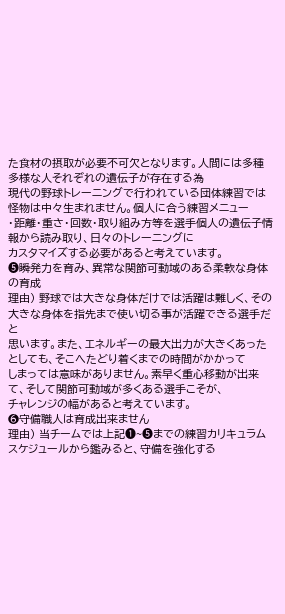た食材の摂取が必要不可欠となります。人間には多種多様な人それぞれの遺伝子が存在する為
現代の野球トレーニングで行われている団体練習では怪物は中々生まれません。個人に合う練習メニュー
・距離・重さ・回数・取り組み方等を選手個人の遺伝子情報から読み取り、日々のトレーニングに
カスタマイズする必要があると考えています。
➎瞬発力を育み、異常な関節可動域のある柔軟な身体の育成
理由) 野球では大きな身体だけでは活躍は難しく、その大きな身体を指先まで使い切る事が活躍できる選手だと
思います。また、エネルギーの最大出力が大きくあったとしても、そこへたどり着くまでの時間がかかって
しまっては意味がありません。素早く重心移動が出来て、そして関節可動域が多くある選手こそが、
チャレンジの幅があると考えています。
❻守備職人は育成出来ません
理由) 当チームでは上記➊~➎までの練習カリキュラムスケジュールから鑑みると、守備を強化する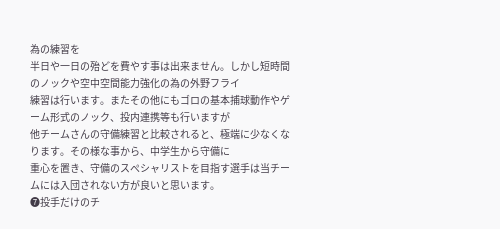為の練習を
半日や一日の殆どを費やす事は出来ません。しかし短時間のノックや空中空間能力強化の為の外野フライ
練習は行います。またその他にもゴロの基本捕球動作やゲーム形式のノック、投内連携等も行いますが
他チームさんの守備練習と比較されると、極端に少なくなります。その様な事から、中学生から守備に
重心を置き、守備のスぺシャリストを目指す選手は当チームには入団されない方が良いと思います。
❼投手だけのチ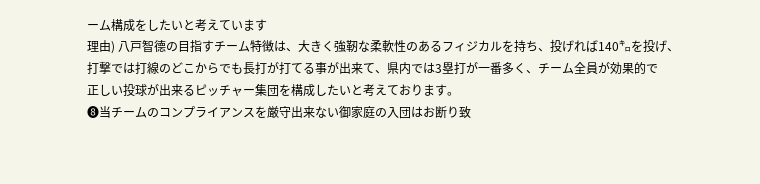ーム構成をしたいと考えています
理由) 八戸智德の目指すチーム特徴は、大きく強靭な柔軟性のあるフィジカルを持ち、投げれば140㌔を投げ、
打撃では打線のどこからでも長打が打てる事が出来て、県内では3塁打が一番多く、チーム全員が効果的で
正しい投球が出来るピッチャー集団を構成したいと考えております。
❽当チームのコンプライアンスを厳守出来ない御家庭の入団はお断り致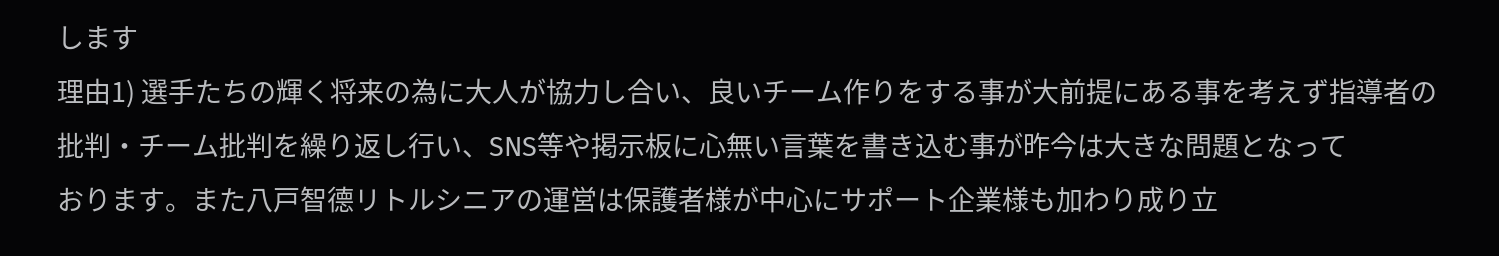します
理由1) 選手たちの輝く将来の為に大人が協力し合い、良いチーム作りをする事が大前提にある事を考えず指導者の
批判・チーム批判を繰り返し行い、SNS等や掲示板に心無い言葉を書き込む事が昨今は大きな問題となって
おります。また八戸智德リトルシニアの運営は保護者様が中心にサポート企業様も加わり成り立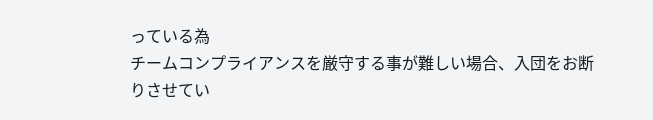っている為
チームコンプライアンスを厳守する事が難しい場合、入団をお断りさせてい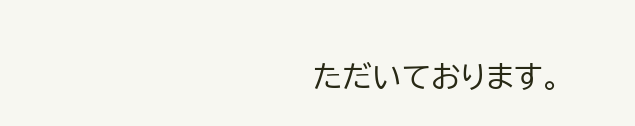ただいております。